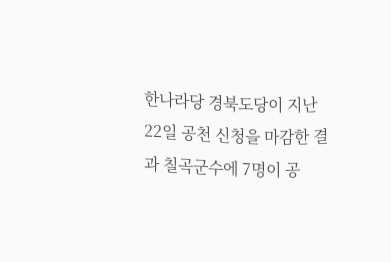한나라당 경북도당이 지난 22일 공천 신청을 마감한 결과 칠곡군수에 7명이 공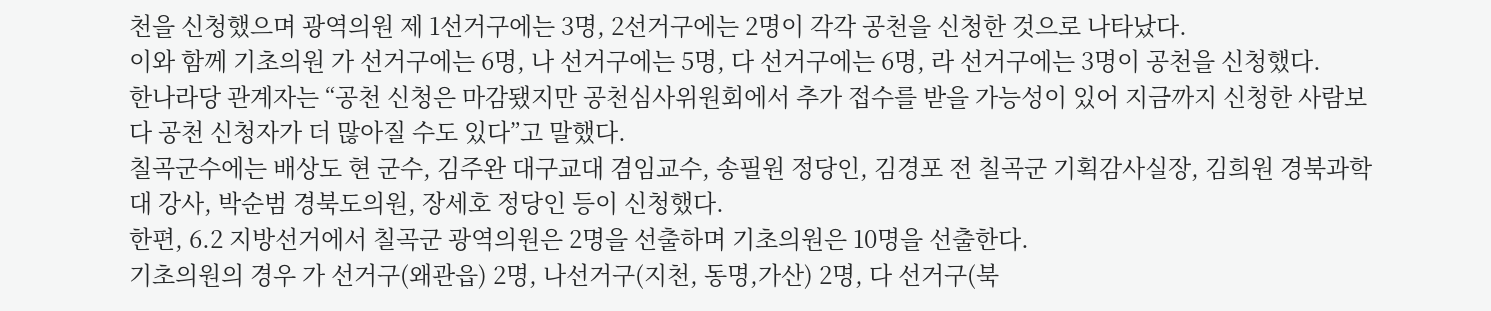천을 신청했으며 광역의원 제 1선거구에는 3명, 2선거구에는 2명이 각각 공천을 신청한 것으로 나타났다.
이와 함께 기초의원 가 선거구에는 6명, 나 선거구에는 5명, 다 선거구에는 6명, 라 선거구에는 3명이 공천을 신청했다.
한나라당 관계자는 “공천 신청은 마감됐지만 공천심사위원회에서 추가 접수를 받을 가능성이 있어 지금까지 신청한 사람보다 공천 신청자가 더 많아질 수도 있다”고 말했다.
칠곡군수에는 배상도 현 군수, 김주완 대구교대 겸임교수, 송필원 정당인, 김경포 전 칠곡군 기획감사실장, 김희원 경북과학대 강사, 박순범 경북도의원, 장세호 정당인 등이 신청했다.
한편, 6.2 지방선거에서 칠곡군 광역의원은 2명을 선출하며 기초의원은 10명을 선출한다.
기초의원의 경우 가 선거구(왜관읍) 2명, 나선거구(지천, 동명,가산) 2명, 다 선거구(북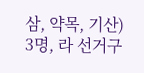삼, 약목, 기산) 3명, 라 선거구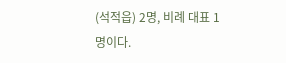(석적읍) 2명, 비례 대표 1명이다.